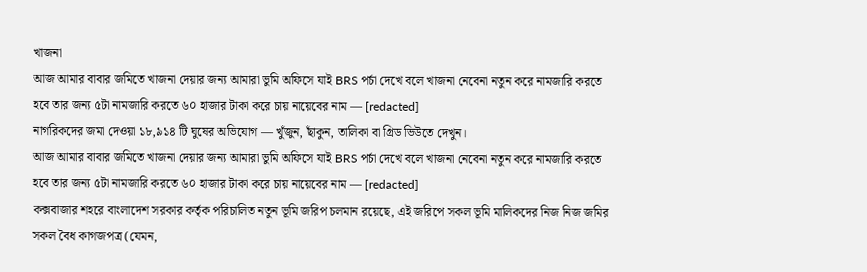খাজনা
আজ আমার বাবার জমিতে খাজনা দেয়ার জন্য আমারা ভুমি অফিসে যাই BRS পর্চা দেখে বলে খাজনা নেবেনা নতুন করে নামজারি করতে হবে তার জন্য ৫টা নামজারি করতে ৬০ হাজার টাকা করে চায় নায়েবের নাম — [redacted]
নাগরিকদের জমা দেওয়া ১৮,৯১৪ টি ঘুষের অভিযোগ — খুঁজুন, ছাঁকুন, তালিকা বা গ্রিড ভিউতে দেখুন।
আজ আমার বাবার জমিতে খাজনা দেয়ার জন্য আমারা ভুমি অফিসে যাই BRS পর্চা দেখে বলে খাজনা নেবেনা নতুন করে নামজারি করতে হবে তার জন্য ৫টা নামজারি করতে ৬০ হাজার টাকা করে চায় নায়েবের নাম — [redacted]
কক্সবাজার শহরে বাংলাদেশ সরকার কর্তৃক পরিচালিত নতুন ভূমি জরিপ চলমান রয়েছে, এই জরিপে সকল ভূমি মালিকদের নিজ নিজ জমির সকল বৈধ কাগজপত্র (যেমন,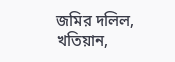জমির দলিল, খতিয়ান,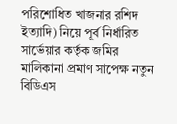পরিশোধিত খাজনার রশিদ ইত্যাদি) নিয়ে পূর্ব নির্ধারিত সার্ভেয়ার কর্তৃক জমির মালিকানা প্রমাণ সাপেক্ষ নতুন বিডিএস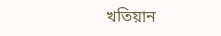খতিয়ান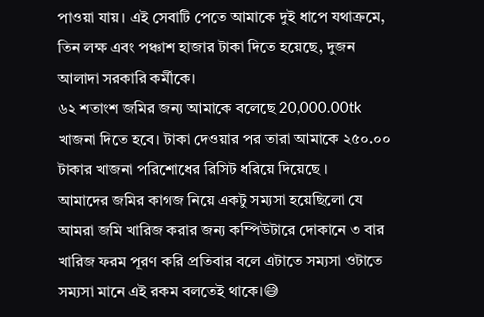পাওয়া যায়। এই সেবাটি পেতে আমাকে দুই ধাপে যথাক্রমে, তিন লক্ষ এবং পঞ্চাশ হাজার টাকা দিতে হয়েছে, দুজন আলাদা সরকারি কর্মীকে।
৬২ শতাংশ জমির জন্য আমাকে বলেছে 20,000.00tk খাজনা দিতে হবে। টাকা দেওয়ার পর তারা আমাকে ২৫০.০০ টাকার খাজনা পরিশোধের রিসিট ধরিয়ে দিয়েছে ।
আমাদের জমির কাগজ নিয়ে একটু সম্যসা হয়েছিলো যে আমরা জমি খারিজ করার জন্য কম্পিউটারে দোকানে ৩ বার খারিজ ফরম পূরণ করি প্রতিবার বলে এটাতে সম্যসা ওটাতে সম্যসা মানে এই রকম বলতেই থাকে।😅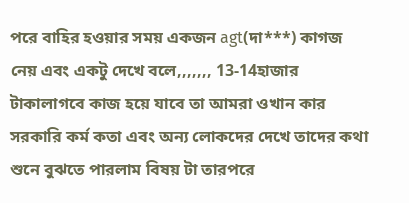পরে বাহির হওয়ার সময় একজন agt(দা***) কাগজ নেয় এবং একটু দেখে বলে,,,,,,, 13-14হাজার টাকালাগবে কাজ হয়ে যাবে তা আমরা ওখান কার সরকারি কর্ম কতা এবং অন্য লোকদের দেখে তাদের কথা শুনে বুঝতে পারলাম বিষয় টা তারপরে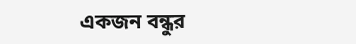একজন বন্ধুর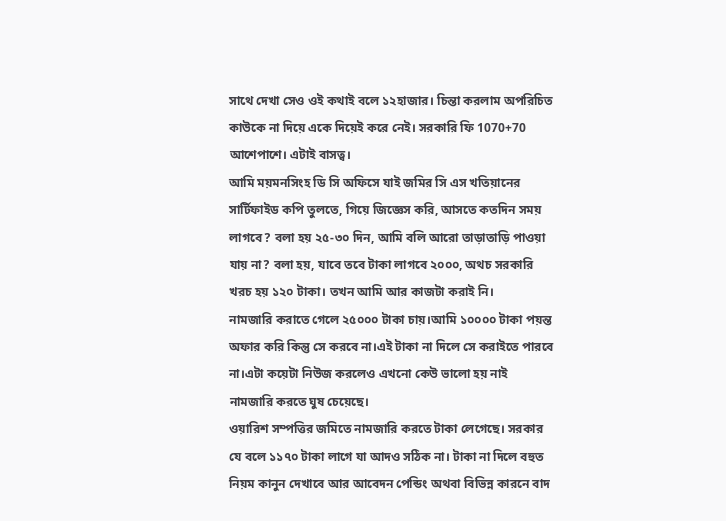সাথে দেখা সেও ওই কথাই বলে ১২হাজার। চিন্তা করলাম অপরিচিত কাউকে না দিয়ে একে দিয়েই করে নেই। সরকারি ফি 1070+70 আশেপাশে। এটাই বাসত্ব।
আমি ময়মনসিংহ ডি সি অফিসে যাই জমির সি এস খতিয়ানের সার্টিফাইড কপি তুলতে, গিয়ে জিজ্ঞেস করি, আসতে কতদিন সময় লাগবে? বলা হয় ২৫-৩০ দিন, আমি বলি আরো তাড়াতাড়ি পাওয়া যায় না? বলা হয়, যাবে তবে টাকা লাগবে ২০০০, অথচ সরকারি খরচ হয় ১২০ টাকা। তখন আমি আর কাজটা করাই নি।
নামজারি করাতে গেলে ২৫০০০ টাকা চায়।আমি ১০০০০ টাকা পয়ন্ত অফার করি কিন্তু সে করবে না।এই টাকা না দিলে সে করাইতে পারবে না।এটা কয়েটা নিউজ করলেও এখনো কেউ ভালো হয় নাই
নামজারি করতে ঘুষ চেয়েছে।
ওয়ারিশ সম্পত্তির জমিতে নামজারি করতে টাকা লেগেছে। সরকার যে বলে ১১৭০ টাকা লাগে যা আদও সঠিক না। টাকা না দিলে বহুত নিয়ম কানুন দেখাবে আর আবেদন পেন্ডিং অথবা বিভিন্ন কারনে বাদ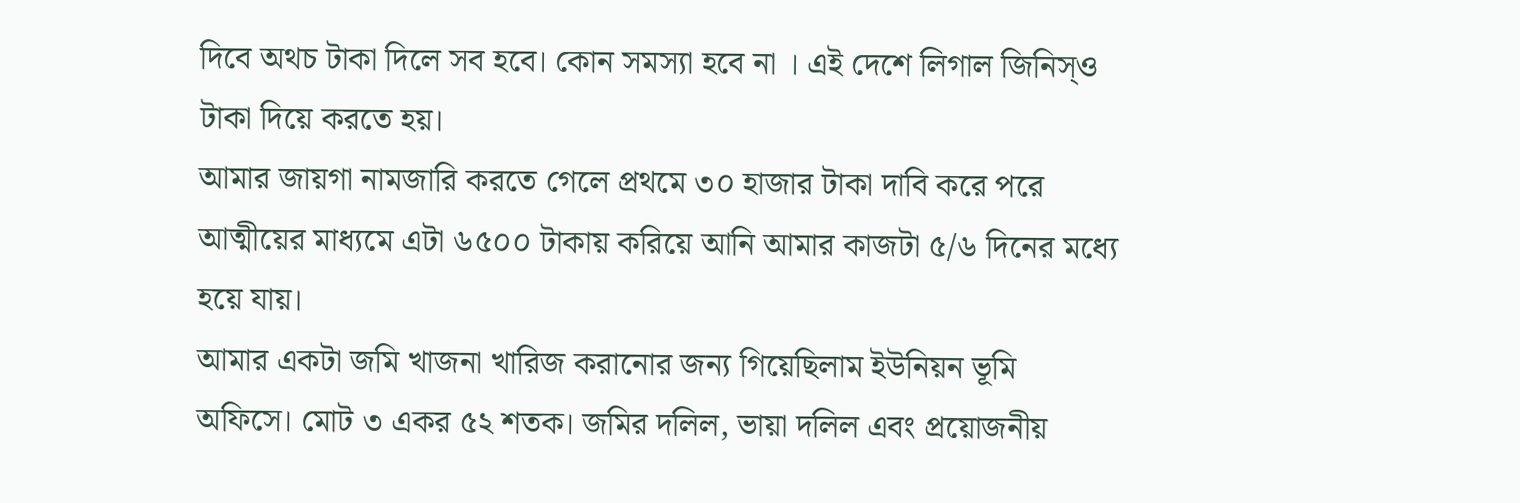দিবে অথচ টাকা দিলে সব হবে। কোন সমস্যা হবে না । এই দেশে লিগাল জিনিস্ও টাকা দিয়ে করতে হয়।
আমার জায়গা নামজারি করতে গেলে প্রথমে ৩০ হাজার টাকা দাবি করে পরে আত্মীয়ের মাধ্যমে এটা ৬৫০০ টাকায় করিয়ে আনি আমার কাজটা ৫/৬ দিনের মধ্যে হয়ে যায়।
আমার একটা জমি খাজনা খারিজ করানোর জন্য গিয়েছিলাম ইউনিয়ন ভূমি অফিসে। মোট ৩ একর ৫২ শতক। জমির দলিল, ভায়া দলিল এবং প্রয়োজনীয়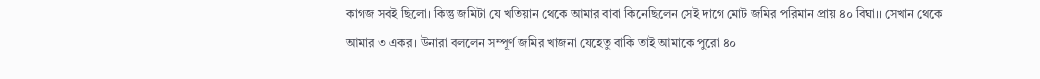কাগজ সবই ছিলো। কিন্তু জমিটা যে খতিয়ান থেকে আমার বাবা কিনেছিলেন সেই দাগে মোট জমির পরিমান প্রায় ৪০ বিঘা।। সেখান থেকে আমার ৩ একর। উনারা বললেন সম্পূর্ণ জমির খাজনা যেহেতু বাকি তাই আমাকে পুরো ৪০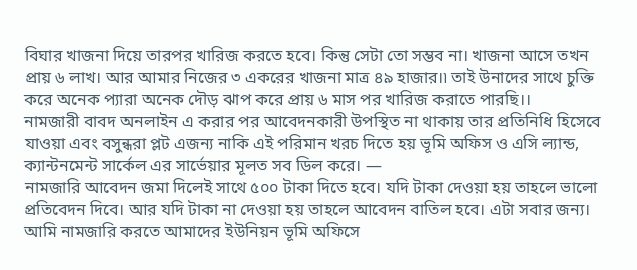বিঘার খাজনা দিয়ে তারপর খারিজ করতে হবে। কিন্তু সেটা তো সম্ভব না। খাজনা আসে তখন প্রায় ৬ লাখ। আর আমার নিজের ৩ একরের খাজনা মাত্র ৪৯ হাজার।৷ তাই উনাদের সাথে চুক্তি করে অনেক প্যারা অনেক দৌড় ঝাপ করে প্রায় ৬ মাস পর খারিজ করাতে পারছি।।
নামজারী বাবদ অনলাইন এ করার পর আবেদনকারী উপস্থিত না থাকায় তার প্রতিনিধি হিসেবে যাওয়া এবং বসুন্ধরা প্লট এজন্য নাকি এই পরিমান খরচ দিতে হয় ভূমি অফিস ও এসি ল্যান্ড, ক্যান্টনমেন্ট সার্কেল এর সার্ভেয়ার মূলত সব ডিল করে। —
নামজারি আবেদন জমা দিলেই সাথে ৫০০ টাকা দিতে হবে। যদি টাকা দেওয়া হয় তাহলে ভালো প্রতিবেদন দিবে। আর যদি টাকা না দেওয়া হয় তাহলে আবেদন বাতিল হবে। এটা সবার জন্য।
আমি নামজারি করতে আমাদের ইউনিয়ন ভূমি অফিসে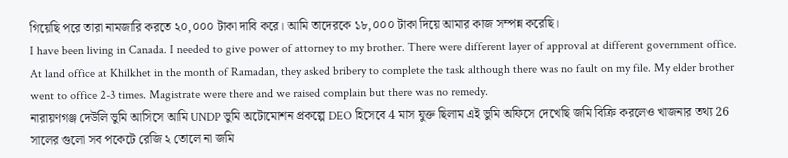গিয়েছি পরে তারা নামজারি করতে ২০,০০০ টাকা দাবি করে। আমি তাদেরকে ১৮,০০০ টাকা দিয়ে আমার কাজ সম্পন্ন করেছি।
I have been living in Canada. I needed to give power of attorney to my brother. There were different layer of approval at different government office. At land office at Khilkhet in the month of Ramadan, they asked bribery to complete the task although there was no fault on my file. My elder brother went to office 2-3 times. Magistrate were there and we raised complain but there was no remedy.
নারায়ণগঞ্জ দেউলি ভুমি আসিসে আমি UNDP ভুমি অটোমোশন প্রকল্পে DEO হিসেবে 4 মাস যুক্ত ছিলাম এই ভুমি অফিসে দেখেছি জমি বিক্রি করলেও খাজনার তথ্য 26 সালের গুলো সব পকেটে রেজি ২ তোলে না জমি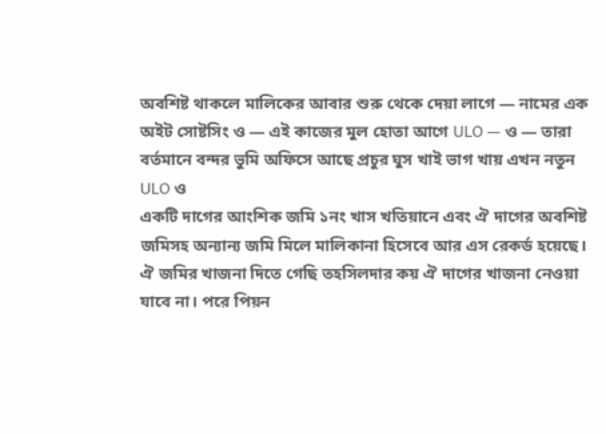অবশিষ্ট থাকলে মালিকের আবার শুরু থেকে দেয়া লাগে — নামের এক অইট সোষ্টসিং ও — এই কাজের মুল হোতা আগে ULO — ও — তারা বর্তমানে বন্দর ভুমি অফিসে আছে প্রচুর ঘুস খাই ভাগ খায় এখন নতুন ULO ও
একটি দাগের আংশিক জমি ১নং খাস খতিয়ানে এবং ঐ দাগের অবশিষ্ট জমিসহ অন্যান্য জমি মিলে মালিকানা হিসেবে আর এস রেকর্ড হয়েছে। ঐ জমির খাজনা দিতে গেছি তহসিলদার কয় ঐ দাগের খাজনা নেওয়া যাবে না। পরে পিয়ন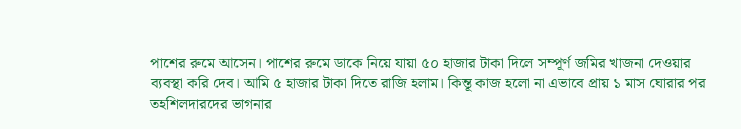পাশের রুমে আসেন। পাশের রুমে ডাকে নিয়ে যায়া ৫০ হাজার টাকা দিলে সম্পূর্ণ জমির খাজনা দেওয়ার ব্যবস্থা করি দেব। আমি ৫ হাজার টাকা দিতে রাজি হলাম। কিন্তূ কাজ হলো না এভাবে প্রায় ১ মাস ঘোরার পর তহশিলদারদের ভাগনার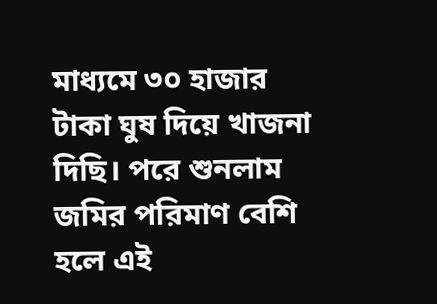মাধ্যমে ৩০ হাজার টাকা ঘুষ দিয়ে খাজনা দিছি। পরে শুনলাম জমির পরিমাণ বেশি হলে এই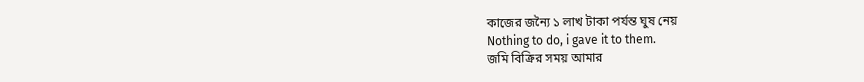কাজের জন্যৈ ১ লাখ টাকা পর্যন্ত ঘুষ নেয়
Nothing to do, i gave it to them.
জমি বিক্রির সময় আমার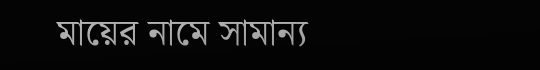মায়ের নামে সামান্য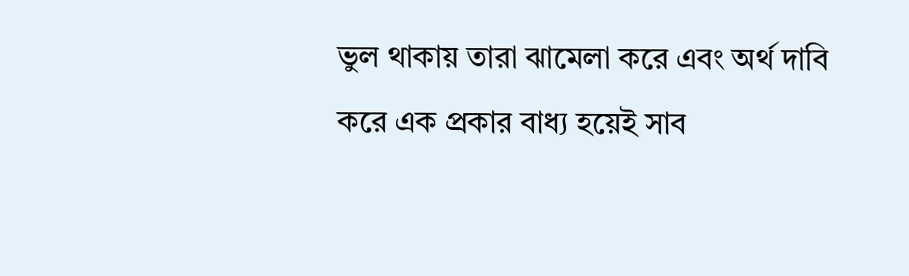ভুল থাকায় তারা ঝামেলা করে এবং অর্থ দাবি করে এক প্রকার বাধ্য হয়েই সাব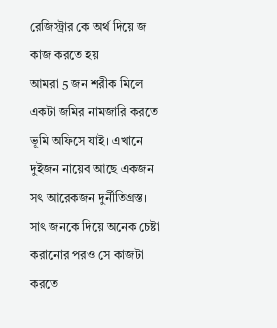রেজিস্ট্রার কে অর্থ দিয়ে জ কাজ করতে হয়
আমরা 5 জন শরীক মিলে একটা জমির নামজারি করতে ভূমি অফিসে যাই। এখানে দুইজন নায়েব আছে একজন সৎ আরেকজন দুর্নীতিগ্রস্ত। সাৎ জনকে দিয়ে অনেক চেষ্টা করানোর পরও সে কাজটা করতে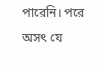পারেনি। পরে অসৎ যে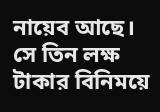নায়েব আছে। সে তিন লক্ষ টাকার বিনিময়ে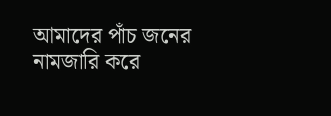আমাদের পাঁচ জনের নামজারি করে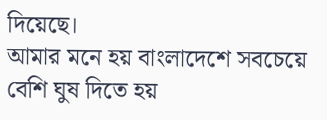দিয়েছে।
আমার মনে হয় বাংলাদেশে সবচেয়ে বেশি ঘুষ দিতে হয়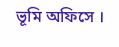ভূমি অফিসে ।